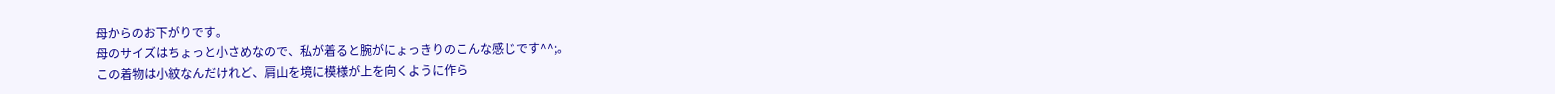母からのお下がりです。
母のサイズはちょっと小さめなので、私が着ると腕がにょっきりのこんな感じです^^;。
この着物は小紋なんだけれど、肩山を境に模様が上を向くように作ら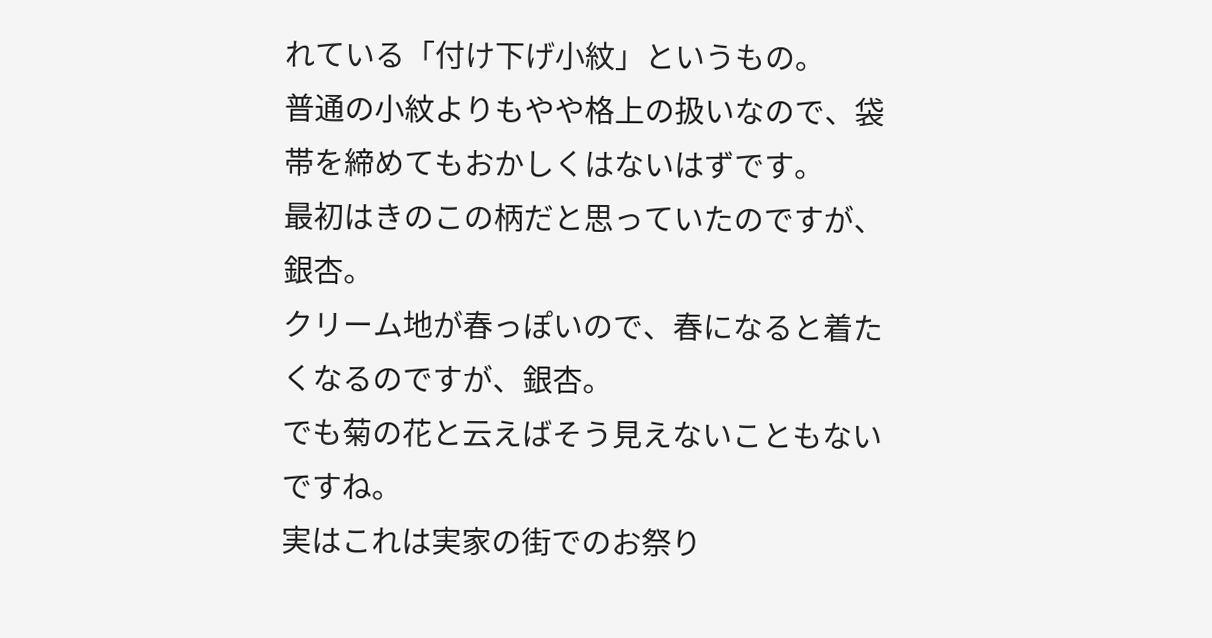れている「付け下げ小紋」というもの。
普通の小紋よりもやや格上の扱いなので、袋帯を締めてもおかしくはないはずです。
最初はきのこの柄だと思っていたのですが、銀杏。
クリーム地が春っぽいので、春になると着たくなるのですが、銀杏。
でも菊の花と云えばそう見えないこともないですね。
実はこれは実家の街でのお祭り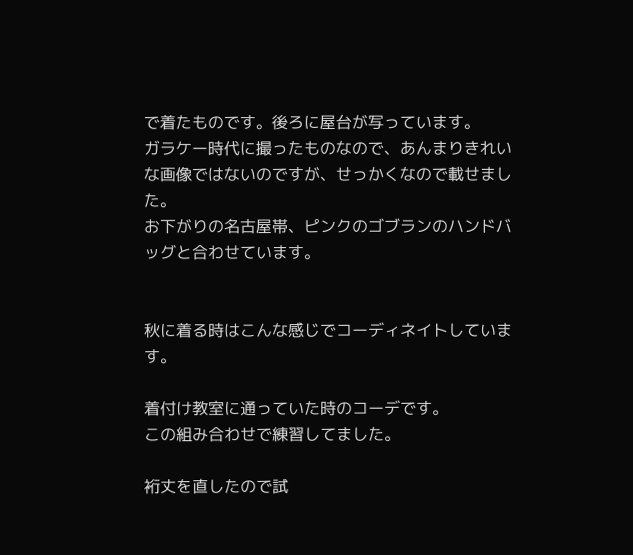で着たものです。後ろに屋台が写っています。
ガラケー時代に撮ったものなので、あんまりきれいな画像ではないのですが、せっかくなので載せました。
お下がりの名古屋帯、ピンクのゴブランのハンドバッグと合わせています。


秋に着る時はこんな感じでコーディネイトしています。

着付け教室に通っていた時のコーデです。
この組み合わせで練習してました。

裄丈を直したので試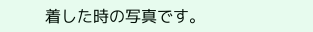着した時の写真です。